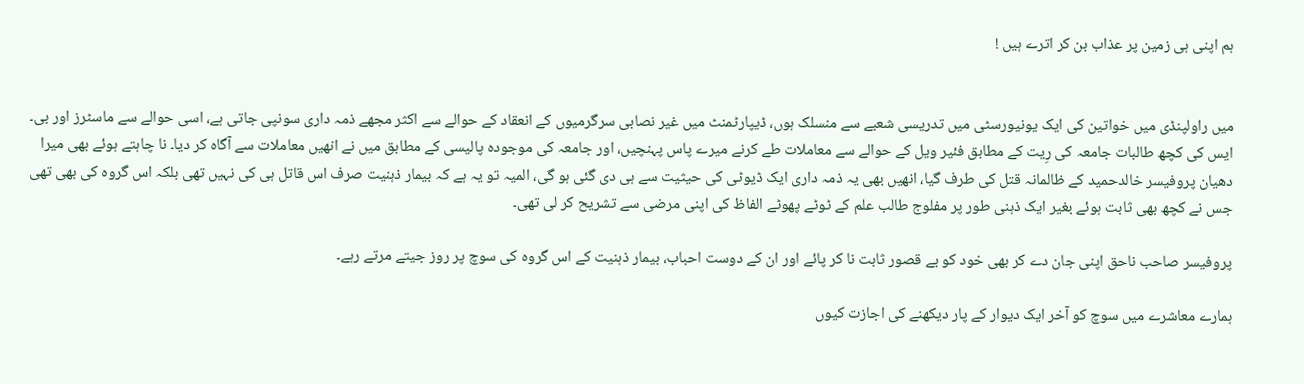ہم اپنی ہی زمین پر عذاب بن کر اترے ہیں !


میں راولپنڈی میں خواتین کی ایک یونیورسٹی میں تدریسی شعبے سے منسلک ہوں، ڈیپارٹمنٹ میں غیر نصابی سرگرمیوں کے انعقاد کے حوالے سے اکثر مجھے ذمہ داری سونپی جاتی ہے، اسی حوالے سے ماسٹرز اور بی۔ ایس کی کچھ طالبات جامعہ کی رِیت کے مطابق فئیر ویل کے حوالے سے معاملات طے کرنے میرے پاس پہنچیں، اور جامعہ کی موجودہ پالیسی کے مطابق میں نے انھیں معاملات سے آگاہ کر دیا۔ نا چاہتے ہوئے بھی میرا دھیان پروفیسر خالدحمید کے ظالمانہ قتل کی طرف گیا، انھیں بھی یہ ذمہ داری ایک ڈیوٹی کی حیثیت سے ہی دی گئی ہو گی، المیہ تو یہ ہے کہ بیمار ذہنیت صرف اس قاتل ہی کی نہیں تھی بلکہ اس گروہ کی بھی تھی جس نے کچھ بھی ثابت ہوئے بغیر ایک ذہنی طور پر مفلوج طالب علم کے ٹوٹے پھوٹے الفاظ کی اپنی مرضی سے تشریح کر لی تھی۔

پروفیسر صاحب ناحق اپنی جان دے کر بھی خود کو بے قصور ثابت نا کر پائے اور ان کے دوست احباب، بیمار ذہنیت کے اس گروہ کی سوچ پر روز جیتے مرتے رہے۔

ہمارے معاشرے میں سوچ کو آخر ایک دیوار کے پار دیکھنے کی اجازت کیوں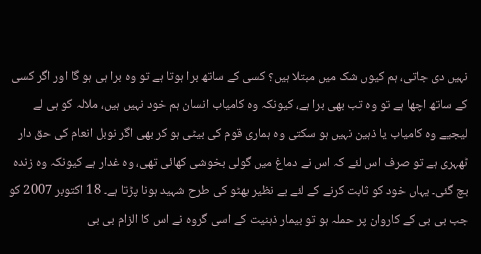نہیں دی جاتی، ہم کیوں شک میں مبتلا ہیں؟ کسی کے ساتھ برا ہوتا ہے تو وہ برا ہی ہو گا اور اگر کسی کے ساتھ اچھا ہے تو وہ تب بھی برا ہے، کیونکہ وہ کامیاب انسان ہم خود نہیں ہیں، ملالہ کو ہی لے لیجیے وہ کامیاب یا ذہین نہیں ہو سکتی وہ ہماری قوم کی بیٹی ہو کر بھی اگر نوبل انعام کی حق دار ٹھہری ہے تو صرف اس لئے کہ اس نے دماغ میں گولی بخوشی کھائی تھی، وہ غدار ہے کیونکہ وہ زندہ بچ گئی۔ یہاں خود کو ثابت کرنے کے لئے بے نظیر بھٹو کی طرح شہید ہونا پڑتا ہے۔ 18 اکتوبر 2007 کو جب بی بی کے کاروان پر حملہ ہو تو بیمار ذہنیت کے اسی گروہ نے اس کا الزام بی بی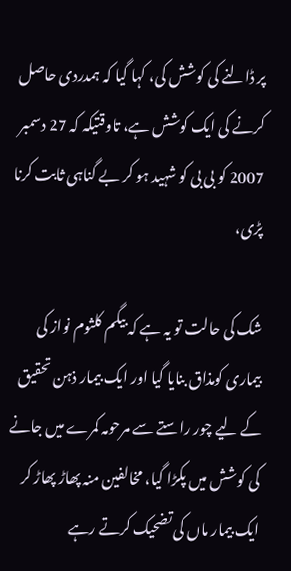پر ڈالنے کی کوشش کی، کہا گیا کہ ہمدردی حاصل کرنے کی ایک کوشش ہے، تاوقتیکہ کہ 27 دسمبر 2007 کو بی بی کو شہید ہو کر بے گناہی ثابت کرنا پڑی،

شک کی حالت تو یہ ہے کہ بیگم کلثوم نواز کی بیماری کومذاق بنایا گیا اور ایک بیمار ذہن تحقیق کے لیے چور راستے سے مرحومہ کمرے میں جانے کی کوشش میں پکڑا گیا، مخالفین منہ پھاڑ پھاڑ کر ایک بیمار ماں کی تضحیک کرتے رہے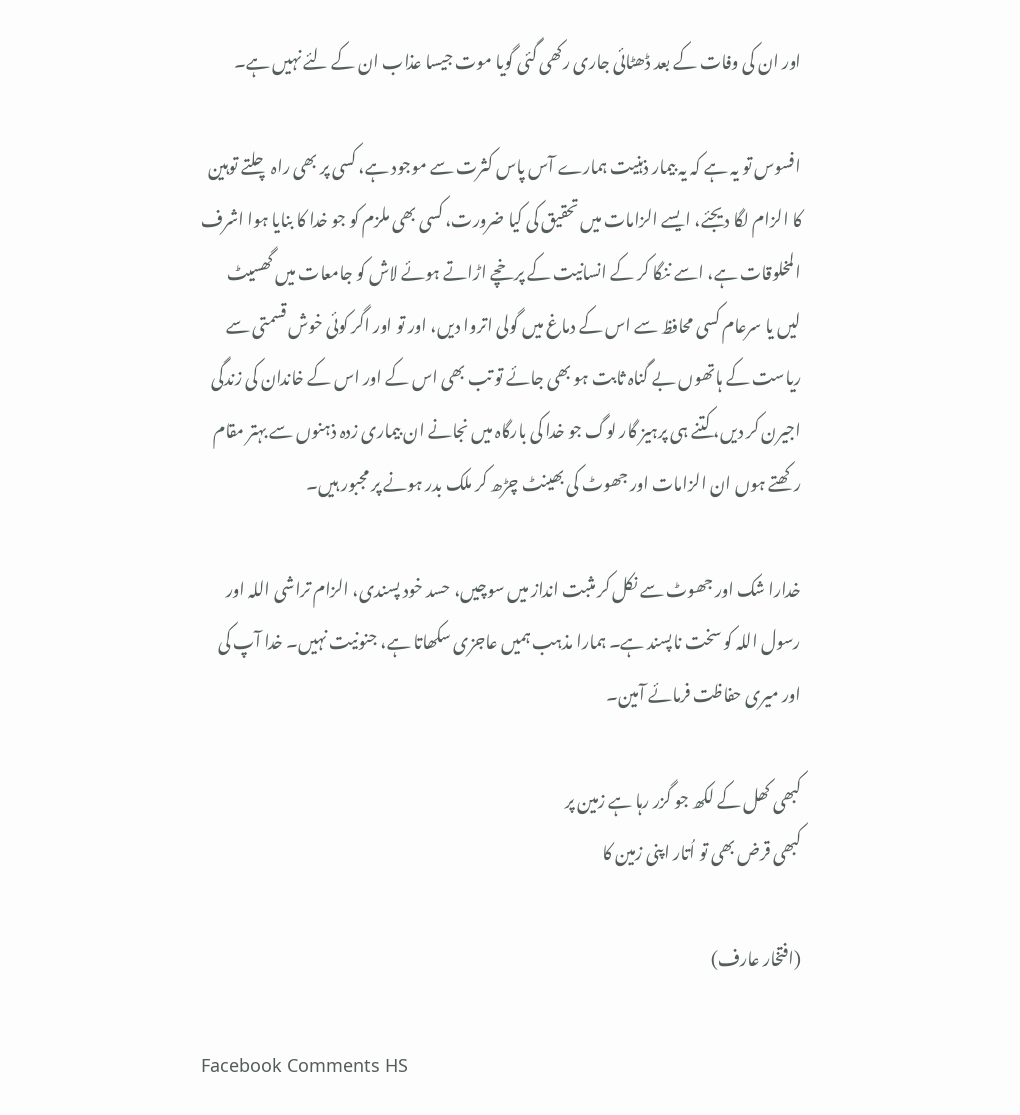اور ان کی وفات کے بعد ڈھٹائی جاری رکھی گئی گویا موت جیسا عذاب ان کے لئے نہیں ہے۔

افسوس تو یہ ہے کہ یہ بیمار ذہنیت ہمارے آس پاس کثرت سے موجود ہے، کسی پر بھی راہ چلتے توہین کا الزام لگا دیجئے، ایسے الزامات میں تحقیق کی کیا ضرورت، کسی بھی ملزم کو جو خدا کا بنایا ہوا اشرف المخلوقات ہے، اسے ننگا کر کے انسانیت کے پرخچے اڑاتے ہوئے لاش کو جامعات میں گھسیٹ لیں یا سرعام کسی محافظ سے اس کے دماغ میں گولی اتروا دیں، اور تو اور اگر کوئی خوش قسمتی سے ریاست کے ہاتھوں بے گناہ ثابت ہو بھی جائے تو تب بھی اس کے اور اس کے خاندان کی زندگی اجیرن کر دیں، کتنے ہی پرہیز گار لوگ جو خدا کی بارگاہ میں نجانے ان بیماری زدہ ذہنوں سے بہتر مقام رکھتے ہوں ان الزامات اور جھوٹ کی بھینٹ چڑھ کر ملک بدر ہونے پر مجبور ہیں۔

خدارا شک اور جھوٹ سے نکل کر مثبت انداز میں سوچیں، حسد خود پسندی، الزام تراشی اللہ اور رسول اللہ کو سخت ناپسند ہے۔ ہمارا مذہب ہمیں عاجزی سکھاتا ہے، جنونیت نہیں۔ خدا آپ کی اور میری حفاظت فرمائے آمین۔

کبھی کھل کے لکھ جو گزر رہا ہے زمین پر
کبھی قرض بھی تو اُتار اپنی زمین کا

(افتخار عارف)

Facebook Comments HS